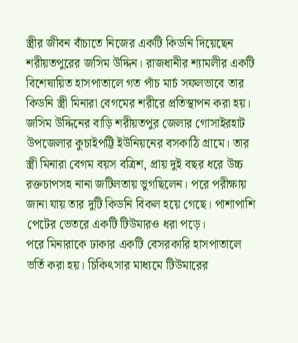স্ত্রীর জীবন বাঁচাতে নিজের একটি কিডনি দিয়েছেন শরীয়তপুরের জসিম উদ্দিন। রাজধানীর শ্যামলীর একটি বিশেষায়িত হাসপাতালে গত পাঁচ মার্চ সফলভাবে তার কিডনি স্ত্রী মিনারা বেগমের শরীরে প্রতিস্থাপন করা হয়।
জসিম উদ্দিনের বাড়ি শরীয়তপুর জেলার গোসাইরহাট উপজেলার কুচাইপট্টি ইউনিয়নের বসকাঠি গ্রামে। তার স্ত্রী মিনারা বেগম বয়স বত্রিশ, প্রায় দুই বছর ধরে উচ্চ রক্তচাপসহ নানা জটিলতায় ভুগছিলেন। পরে পরীক্ষায় জানা যায় তার দুটি কিডনি বিকল হয়ে গেছে। পাশাপাশি পেটের ভেতরে একটি টিউমারও ধরা পড়ে।
পরে মিনারাকে ঢাকার একটি বেসরকারি হাসপাতালে ভর্তি করা হয়। চিকিৎসার মাধ্যমে টিউমারের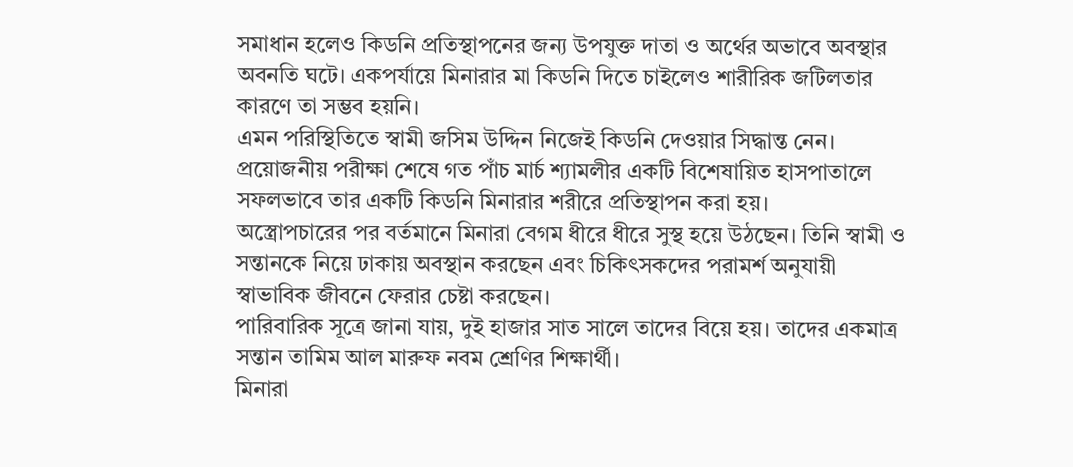সমাধান হলেও কিডনি প্রতিস্থাপনের জন্য উপযুক্ত দাতা ও অর্থের অভাবে অবস্থার অবনতি ঘটে। একপর্যায়ে মিনারার মা কিডনি দিতে চাইলেও শারীরিক জটিলতার কারণে তা সম্ভব হয়নি।
এমন পরিস্থিতিতে স্বামী জসিম উদ্দিন নিজেই কিডনি দেওয়ার সিদ্ধান্ত নেন। প্রয়োজনীয় পরীক্ষা শেষে গত পাঁচ মার্চ শ্যামলীর একটি বিশেষায়িত হাসপাতালে সফলভাবে তার একটি কিডনি মিনারার শরীরে প্রতিস্থাপন করা হয়।
অস্ত্রোপচারের পর বর্তমানে মিনারা বেগম ধীরে ধীরে সুস্থ হয়ে উঠছেন। তিনি স্বামী ও সন্তানকে নিয়ে ঢাকায় অবস্থান করছেন এবং চিকিৎসকদের পরামর্শ অনুযায়ী স্বাভাবিক জীবনে ফেরার চেষ্টা করছেন।
পারিবারিক সূত্রে জানা যায়, দুই হাজার সাত সালে তাদের বিয়ে হয়। তাদের একমাত্র সন্তান তামিম আল মারুফ নবম শ্রেণির শিক্ষার্থী।
মিনারা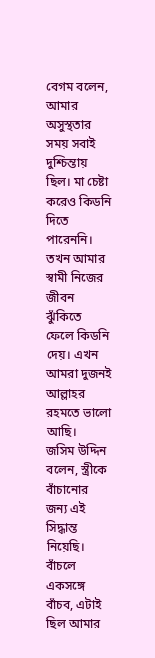বেগম বলেন, আমার অসুস্থতার সময় সবাই দুশ্চিন্তায় ছিল। মা চেষ্টা করেও কিডনি দিতে পারেননি। তখন আমার স্বামী নিজের জীবন ঝুঁকিতে ফেলে কিডনি দেয়। এখন আমরা দুজনই আল্লাহর রহমতে ভালো আছি।
জসিম উদ্দিন বলেন, স্ত্রীকে বাঁচানোর জন্য এই সিদ্ধান্ত নিয়েছি। বাঁচলে একসঙ্গে বাঁচব, এটাই ছিল আমার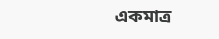একমাত্র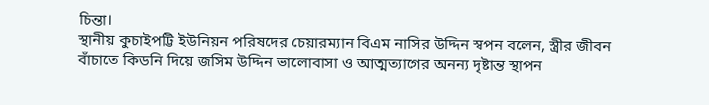চিন্তা।
স্থানীয় কুচাইপট্টি ইউনিয়ন পরিষদের চেয়ারম্যান বিএম নাসির উদ্দিন স্বপন বলেন, স্ত্রীর জীবন বাঁচাতে কিডনি দিয়ে জসিম উদ্দিন ভালোবাসা ও আত্মত্যাগের অনন্য দৃষ্টান্ত স্থাপন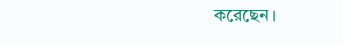করেছেন।